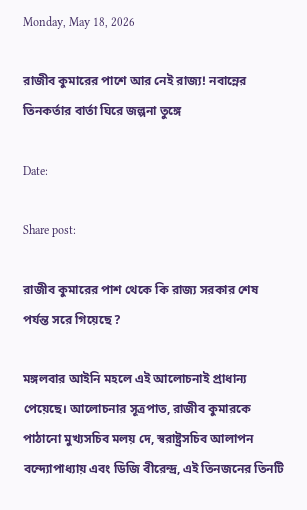Monday, May 18, 2026

রাজীব কুমারের পাশে আর নেই রাজ্য! নবান্নের তিনকর্তার বার্তা ঘিরে জল্পনা তুঙ্গে

Date:

Share post:

রাজীব কুমারের পাশ থেকে কি রাজ্য সরকার শেষ পর্যন্ত সরে গিয়েছে ?

মঙ্গলবার আইনি মহলে এই আলোচনাই প্রাধান্য পেয়েছে। আলোচনার সূত্রপাত, রাজীব কুমারকে পাঠানো মুখ্যসচিব মলয় দে, স্বরাষ্ট্রসচিব আলাপন বন্দ্যোপাধ্যায় এবং ডিজি বীরেন্দ্র, এই তিনজনের তিনটি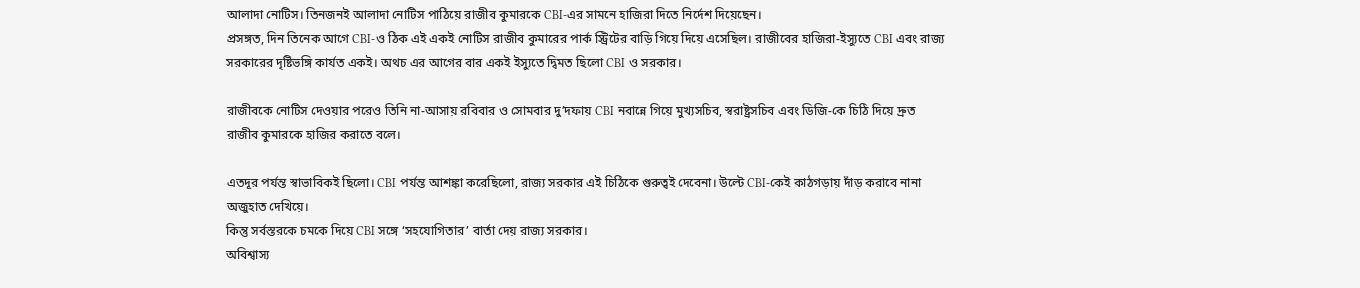আলাদা নোটিস। তিনজনই আলাদা নোটিস পাঠিয়ে রাজীব কুমারকে CBI-এর সামনে হাজিরা দিতে নির্দেশ দিয়েছেন।
প্রসঙ্গত, দিন তিনেক আগে CBI-ও ঠিক এই একই নোটিস রাজীব কুমারের পার্ক স্ট্রিটের বাড়ি গিয়ে দিয়ে এসেছিল। রাজীবের হাজিরা-ইস্যুতে CBI এবং রাজ্য সরকারের দৃষ্টিভঙ্গি কার্যত একই। অথচ এর আগের বার একই ইস্যুতে দ্বিমত ছিলো CBI ও সরকার।

রাজীবকে নোটিস দেওয়ার পরেও তিনি না-আসায় রবিবার ও সোমবার দু’দফায় CBI নবান্নে গিয়ে মুখ্যসচিব, স্বরাষ্ট্রসচিব এবং ডিজি-কে চিঠি দিয়ে দ্রুত রাজীব কুমারকে হাজির করাতে বলে।

এতদূর পর্যন্ত স্বাভাবিকই ছিলো। CBI পর্যন্ত আশঙ্কা করেছিলো, রাজ্য সরকার এই চিঠিকে গুরুত্বই দেবেনা। উল্টে CBI-কেই কাঠগড়ায় দাঁড় করাবে নানা অজুহাত দেখিয়ে।
কিন্তু সর্বস্তরকে চমকে দিয়ে CBI সঙ্গে ‘সহযোগিতার’ বার্তা দেয় রাজ্য সরকার।
অবিশ্বাস্য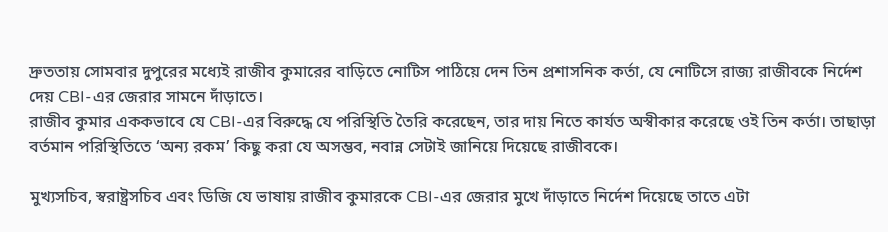দ্রুততায় সোমবার দুপুরের মধ্যেই রাজীব কুমারের বাড়িতে নোটিস পাঠিয়ে দেন তিন প্রশাসনিক কর্তা, যে নোটিসে রাজ্য রাজীবকে নির্দেশ দেয় CBI-এর জেরার সামনে দাঁড়াতে।
রাজীব কুমার এককভাবে যে CBI-এর বিরুদ্ধে যে পরিস্থিতি তৈরি করেছেন, তার দায় নিতে কার্যত অস্বীকার করেছে ওই তিন কর্তা। তাছাড়া
বর্তমান পরিস্থিতিতে ‘অন্য রকম’ কিছু করা যে অসম্ভব, নবান্ন সেটাই জানিয়ে দিয়েছে রাজীবকে।

মুখ্যসচিব, স্বরাষ্ট্রসচিব এবং ডিজি যে ভাষায় রাজীব কুমারকে CBI-এর জেরার মুখে দাঁড়াতে নির্দেশ দিয়েছে তাতে এটা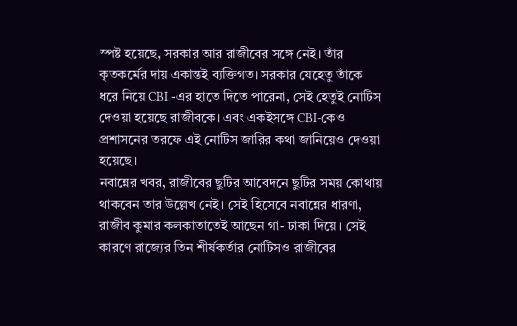স্পষ্ট হয়েছে, সরকার আর রাজীবের সঙ্গে নেই। তাঁর কৃতকর্মের দায় একান্তই ব্যক্তিগত। সরকার যেহেতু তাঁকে ধরে নিয়ে CBI -এর হাতে দিতে পারেনা, সেই হেতুই নোটিস দেওয়া হয়েছে রাজীবকে। এবং একইসঙ্গে CBI-কেও প্রশাসনের তরফে এই নোটিস জারির কথা জানিয়েও দেওয়া হয়েছে।
নবান্নের খবর, রাজীবের ছুটির আবেদনে ছুটির সময় কোথায় থাকবেন তার উল্লেখ নেই। সেই হিসেবে নবান্নের ধারণা, রাজীব কুমার কলকাতাতেই আছেন গা- ঢাকা দিয়ে। সেই কারণে রাজ্যের তিন শীর্ষকর্তার নোটিসও রাজীবের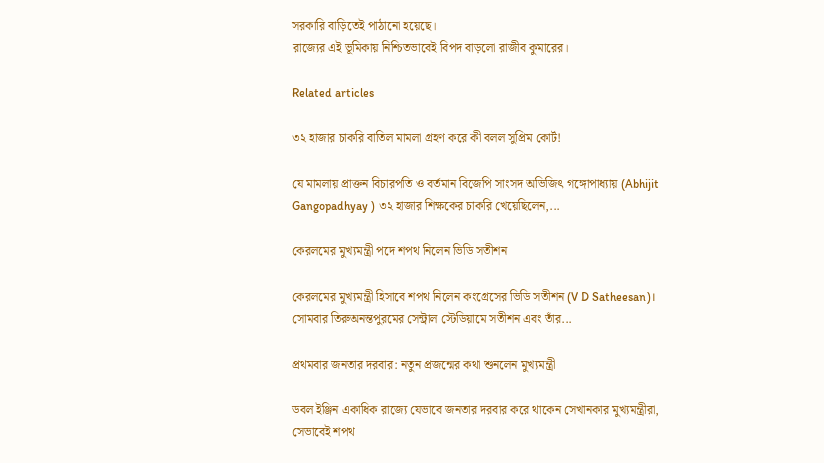সরকারি বাড়িতেই পাঠানো হয়েছে।
রাজ্যের এই ভূমিকায় নিশ্চিতভাবেই বিপদ বাড়লো রাজীব কুমারের।

Related articles

৩২ হাজার চাকরি বাতিল মামলা গ্রহণ করে কী বলল সুপ্রিম কোর্ট!

যে মামলায় প্রাক্তন বিচারপতি ও বর্তমান বিজেপি সাংসদ অভিজিৎ গঙ্গোপাধ্যায় (Abhijit Gangopadhyay ) ৩২ হাজার শিক্ষকের চাকরি খেয়েছিলেন,...

কেরলমের মুখ্যমন্ত্রী পদে শপথ নিলেন ভিডি সতীশন

কেরলমের মুখ্যমন্ত্রী হিসাবে শপথ নিলেন কংগ্রেসের ভিডি সতীশন (V D Satheesan)। সোমবার তিরুঅনন্তপুরমের সেন্ট্রাল স্টেডিয়ামে সতীশন এবং তাঁর...

প্রথমবার জনতার দরবার: নতুন প্রজন্মের কথা শুনলেন মুখ্যমন্ত্রী

ডবল ইঞ্জিন একাধিক রাজ্যে যেভাবে জনতার দরবার করে থাকেন সেখানকার মুখ্যমন্ত্রীরা, সেভাবেই শপথ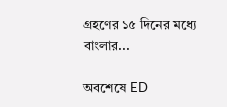গ্রহণের ১৫ দিনের মধ্যে বাংলার...

অবশেষে ED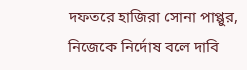দফতরে হাজিরা সোনা পাপ্পুর, নিজেকে নির্দোষ বলে দাবি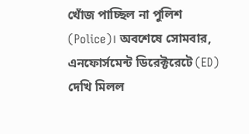খোঁজ পাচ্ছিল না পুলিশ (Police)। অবশেষে সোমবার, এনফোর্সমেন্ট ডিরেক্টরেটে (ED) দেখি মিলল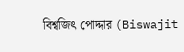বিশ্বজিৎ পোদ্দার (Biswajit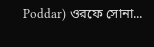Poddar) ওরফে সোনা...